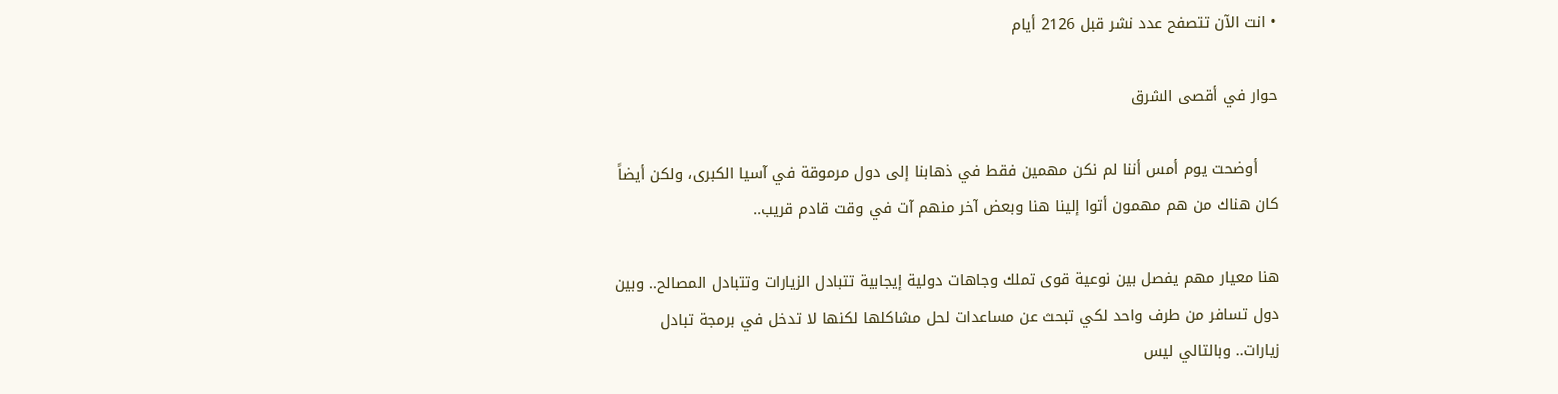• انت الآن تتصفح عدد نشر قبل 2126 أيام

حوار في أقصى الشرق

    أوضحت يوم أمس أننا لم نكن مهمين فقط في ذهابنا إلى دول مرموقة في آسيا الكبرى، ولكن أيضاً كان هناك من هم مهمون أتوا إلينا هنا وبعض آخر منهم آت في وقت قادم قريب..

هنا معيار مهم يفصل بين نوعية قوى تملك وجاهات دولية إيجابية تتبادل الزيارات وتتبادل المصالح.. وبين دول تسافر من طرف واحد لكي تبحث عن مساعدات لحل مشاكلها لكنها لا تدخل في برمجة تبادل زيارات.. وبالتالي ليس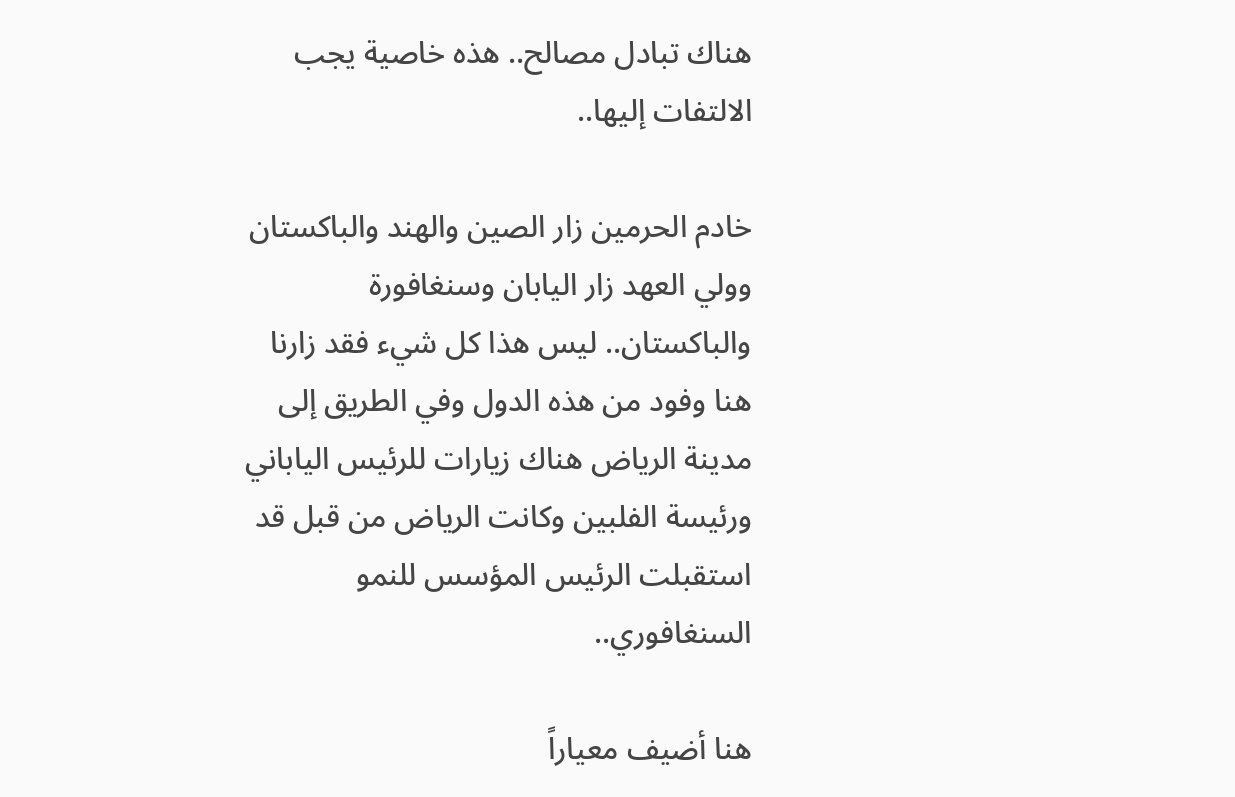هناك تبادل مصالح.. هذه خاصية يجب الالتفات إليها..

خادم الحرمين زار الصين والهند والباكستان وولي العهد زار اليابان وسنغافورة والباكستان.. ليس هذا كل شيء فقد زارنا هنا وفود من هذه الدول وفي الطريق إلى مدينة الرياض هناك زيارات للرئيس الياباني ورئيسة الفلبين وكانت الرياض من قبل قد استقبلت الرئيس المؤسس للنمو السنغافوري..

هنا أضيف معياراً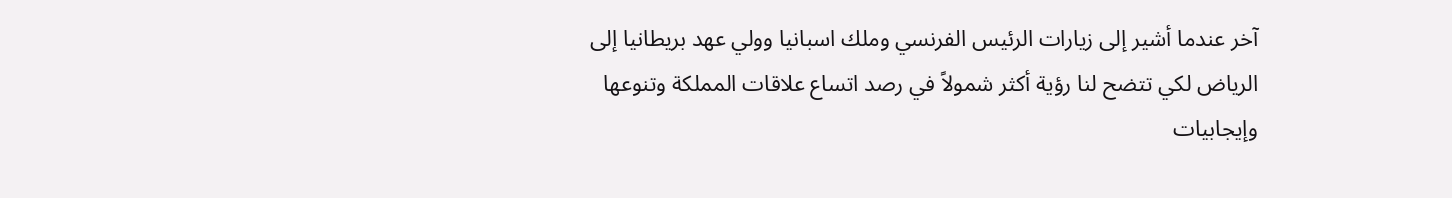آخر عندما أشير إلى زيارات الرئيس الفرنسي وملك اسبانيا وولي عهد بريطانيا إلى الرياض لكي تتضح لنا رؤية أكثر شمولاً في رصد اتساع علاقات المملكة وتنوعها وإيجابيات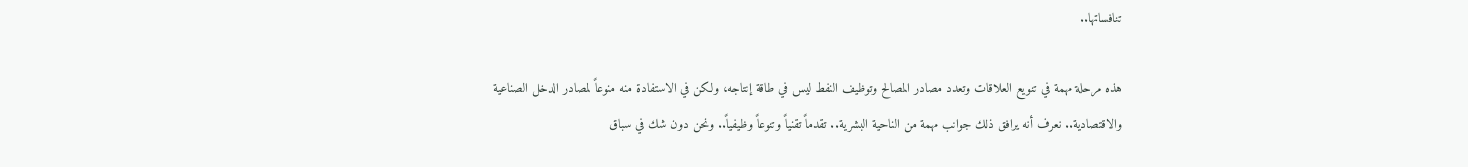تنافساتها..

هذه مرحلة مهمة في تنويع العلاقات وتعدد مصادر المصالح وتوظيف النفط ليس في طاقة إنتاجه، ولكن في الاستفادة منه منوعاً لمصادر الدخل الصناعية والاقتصادية.. نعرف أنه يرافق ذلك جوانب مهمة من الناحية البشرية.. تقدماً تقنياً وتنوعاً وظيفياً.. ونحن دون شك في سباق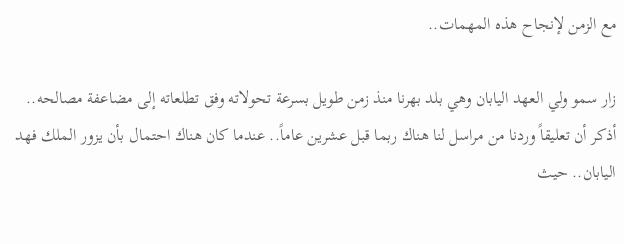مع الزمن لإنجاح هذه المهمات..

زار سمو ولي العهد اليابان وهي بلد بهرنا منذ زمن طويل بسرعة تحولاته وفق تطلعاته إلى مضاعفة مصالحه.. أذكر أن تعليقاً وردنا من مراسل لنا هناك ربما قبل عشرين عاماً.. عندما كان هناك احتمال بأن يزور الملك فهد اليابان.. حيث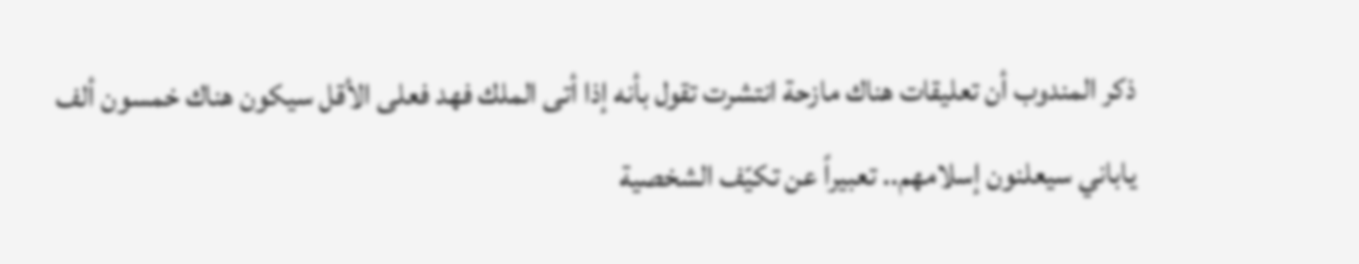ذكر المندوب أن تعليقات هناك مازحة انتشرت تقول بأنه إذا أتى الملك فهد فعلى الأقل سيكون هناك خمسون ألف ياباني سيعلنون إسلامهم.. تعبيراً عن تكيّف الشخصية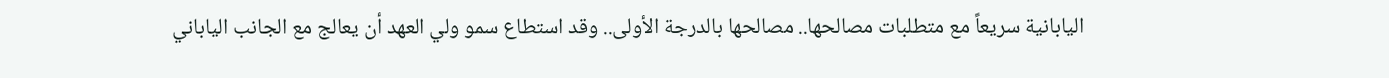اليابانية سريعاً مع متطلبات مصالحها.. مصالحها بالدرجة الأولى.. وقد استطاع سمو ولي العهد أن يعالج مع الجانب الياباني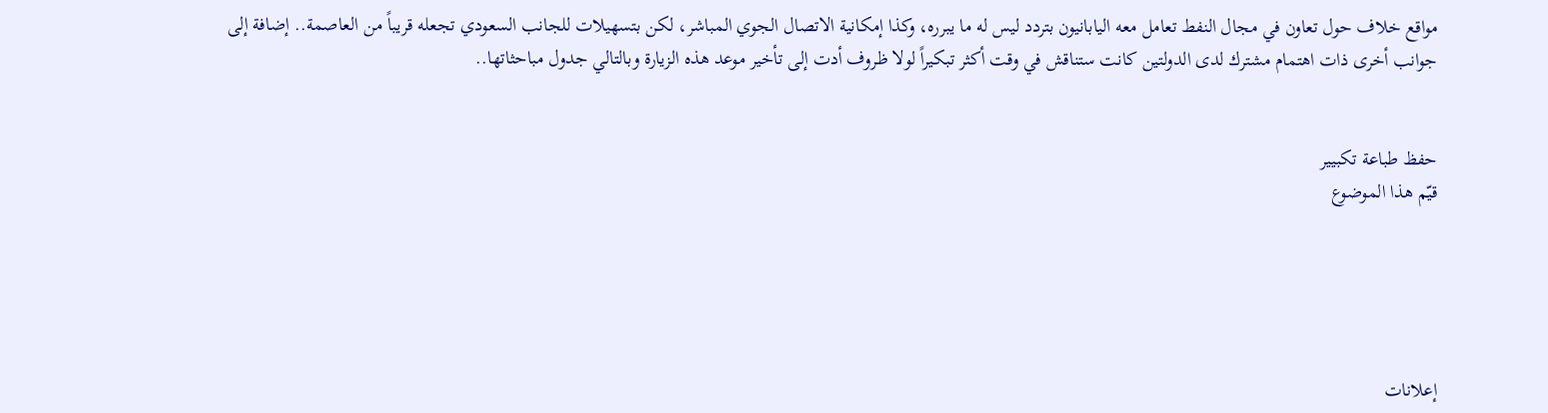مواقع خلاف حول تعاون في مجال النفط تعامل معه اليابانيون بتردد ليس له ما يبرره، وكذا إمكانية الاتصال الجوي المباشر، لكن بتسهيلات للجانب السعودي تجعله قريباً من العاصمة.. إضافة إلى جوانب أخرى ذات اهتمام مشترك لدى الدولتين كانت ستناقش في وقت أكثر تبكيراً لولا ظروف أدت إلى تأخير موعد هذه الزيارة وبالتالي جدول مباحثاتها..


حفظ طباعة تكبيير
قيّم هذا الموضوع





إعلانات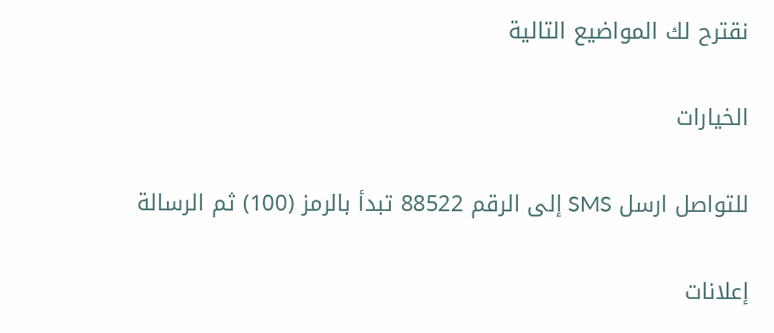نقترح لك المواضيع التالية

الخيارات

للتواصل ارسل SMS إلى الرقم 88522 تبدأ بالرمز (100) ثم الرسالة

إعلانات